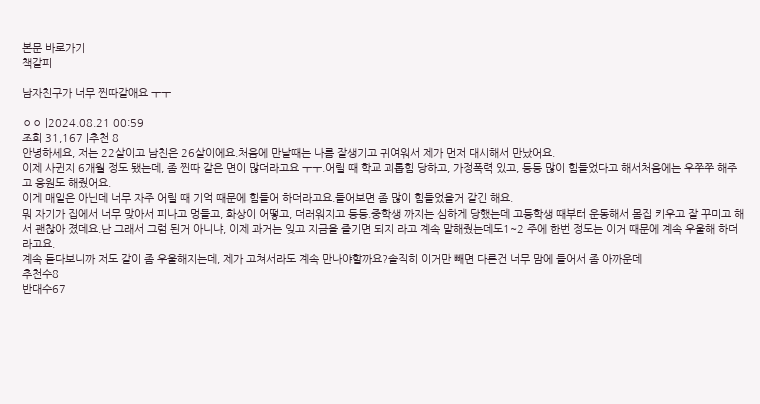본문 바로가기
책갈피

남자친구가 너무 찐따같애요 ㅜㅜ

ㅇㅇ |2024.08.21 00:59
조회 31,167 |추천 8
안녕하세요, 저는 22살이고 남친은 26살이에요.처음에 만날때는 나름 잘생기고 귀여워서 제가 먼저 대시해서 만났어요.
이제 사귄지 6개월 정도 됐는데, 좀 찐따 같은 면이 많더라고요 ㅜㅜ.어릴 때 학교 괴롭힘 당하고, 가정폭력 있고, 등등 많이 힘들었다고 해서처음에는 우쭈쭈 해주고 응원도 해줬어요.
이게 매일은 아닌데 너무 자주 어릴 때 기억 때문에 힘들어 하더라고요.들어보면 좀 많이 힘들었을거 같긴 해요.
뭐 자기가 집에서 너무 맞아서 피나고 멍들고, 화상이 어떻고, 더러워지고 등등.중학생 까지는 심하게 당했는데 고등학생 때부터 운동해서 몸집 키우고 잘 꾸미고 해서 괜찮아 졌데요.난 그래서 그럼 된거 아니냐, 이제 과거는 잊고 지금을 즐기면 되지 라고 계속 말해줬는데도1~2 주에 한번 정도는 이거 때문에 계속 우울해 하더라고요.
계속 듣다보니까 저도 같이 좀 우울해지는데, 제가 고쳐서라도 계속 만나야할까요?솔직히 이거만 빼면 다른건 너무 맘에 들어서 좀 아까운데
추천수8
반대수67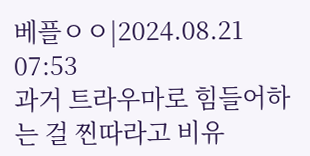베플ㅇㅇ|2024.08.21 07:53
과거 트라우마로 힘들어하는 걸 찐따라고 비유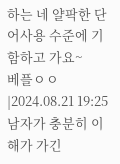하는 네 얄팍한 단어사용 수준에 기함하고 가요~
베플ㅇㅇ|2024.08.21 19:25
남자가 충분히 이해가 가긴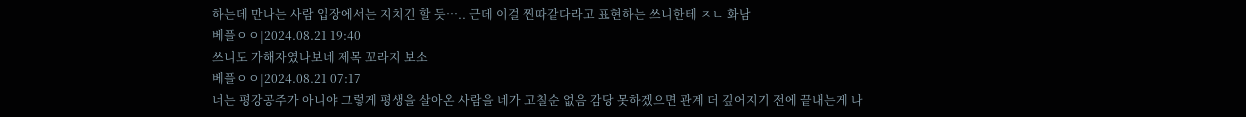하는데 만나는 사람 입장에서는 지치긴 할 듯….. 근데 이걸 찐따같다라고 표현하는 쓰니한테 ㅈㄴ 화남
베플ㅇㅇ|2024.08.21 19:40
쓰니도 가해자였나보네 제목 꼬라지 보소
베플ㅇㅇ|2024.08.21 07:17
너는 평강공주가 아니야 그렇게 평생을 살아온 사람을 네가 고칠순 없음 감당 못하겠으면 관계 더 깊어지기 전에 끝내는게 나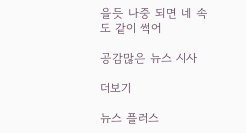을듯 나중 되면 네 속도 같이 썩어

공감많은 뉴스 시사

더보기

뉴스 플러스